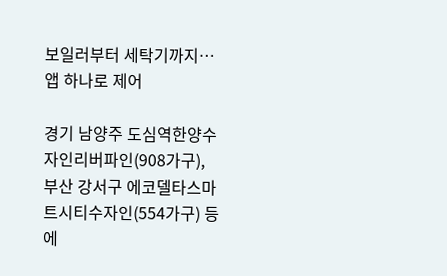보일러부터 세탁기까지…앱 하나로 제어

경기 남양주 도심역한양수자인리버파인(908가구), 부산 강서구 에코델타스마트시티수자인(554가구) 등에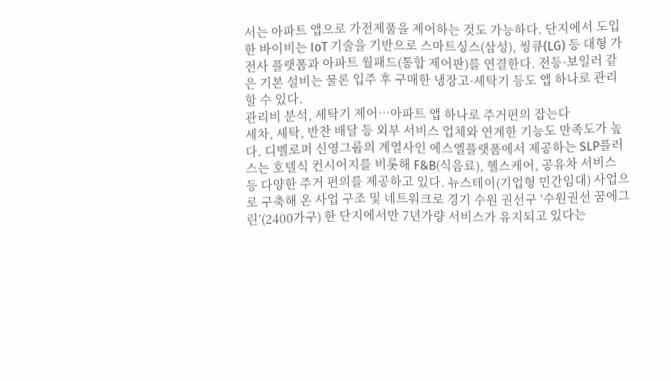서는 아파트 앱으로 가전제품을 제어하는 것도 가능하다. 단지에서 도입한 바이비는 IoT 기술을 기반으로 스마트싱스(삼성), 씽큐(LG) 등 대형 가전사 플랫폼과 아파트 월패드(통합 제어판)를 연결한다. 전등·보일러 같은 기본 설비는 물론 입주 후 구매한 냉장고·세탁기 등도 앱 하나로 관리할 수 있다.
관리비 분석, 세탁기 제어…아파트 앱 하나로 주거편의 잡는다
세차, 세탁, 반찬 배달 등 외부 서비스 업체와 연계한 기능도 만족도가 높다. 디벨로퍼 신영그룹의 계열사인 에스엘플랫폼에서 제공하는 SLP플러스는 호텔식 컨시어지를 비롯해 F&B(식음료), 헬스케어, 공유차 서비스 등 다양한 주거 편의를 제공하고 있다. 뉴스테이(기업형 민간임대) 사업으로 구축해 온 사업 구조 및 네트워크로 경기 수원 권선구 ‘수원권선 꿈에그린’(2400가구) 한 단지에서만 7년가량 서비스가 유지되고 있다는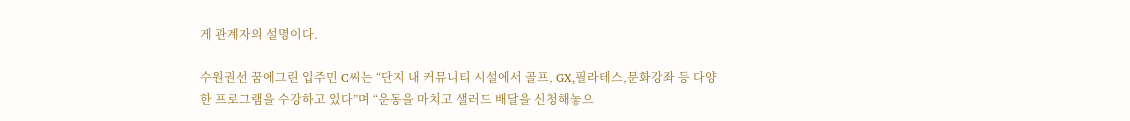게 관계자의 설명이다.

수원권선 꿈에그린 입주민 C씨는 “단지 내 커뮤니티 시설에서 골프, GX,필라테스,문화강좌 등 다양한 프로그램을 수강하고 있다”며 “운동을 마치고 샐러드 배달을 신청해놓으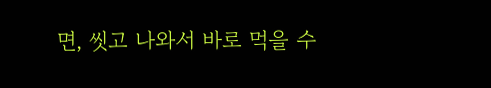면, 씻고 나와서 바로 먹을 수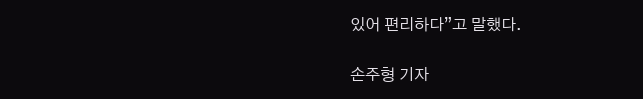있어 편리하다”고 말했다.

손주형 기자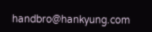handbro@hankyung.com